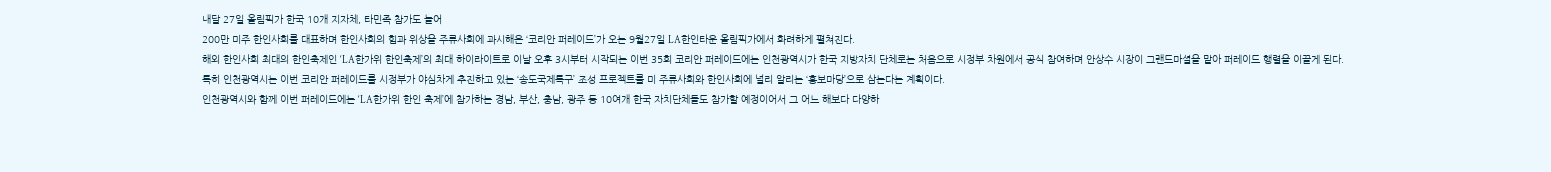내달 27일 올림픽가 한국 10개 지자체, 타민족 참가도 늘어
200만 미주 한인사회를 대표하며 한인사회의 힘과 위상을 주류사회에 과시해온 ‘코리안 퍼레이드’가 오는 9월27일 LA한인타운 올림픽가에서 화려하게 펼쳐진다.
해외 한인사회 최대의 한인축제인 ‘LA한가위 한인축제’의 최대 하이라이트로 이날 오후 3시부터 시작되는 이번 35회 코리안 퍼레이드에는 인천광역시가 한국 지방자치 단체로는 처음으로 시정부 차원에서 공식 참여하며 안상수 시장이 그랜드마셜을 맡아 퍼레이드 행렬을 이끌게 된다.
특히 인천광역시는 이번 코리안 퍼레이드를 시정부가 야심차게 추진하고 있는 ‘송도국제특구’ 조성 프로젝트를 미 주류사회와 한인사회에 널리 알리는 ‘홍보마당’으로 삼는다는 계획이다.
인천광역시와 함께 이번 퍼레이드에는 ‘LA한가위 한인 축제’에 참가하는 경남, 부산, 충남, 광주 등 10여개 한국 자치단체들도 참가할 예정이어서 그 어느 해보다 다양하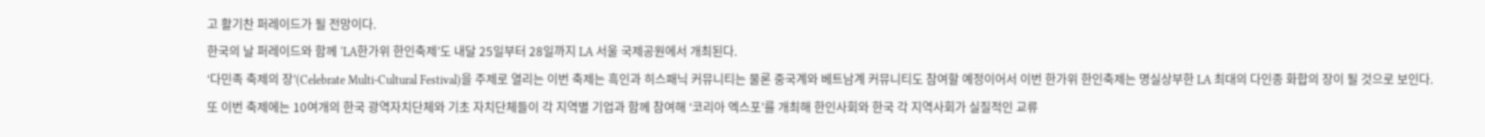고 활기찬 퍼레이드가 될 전망이다.
한국의 날 퍼레이드와 함께 ‘LA한가위 한인축제’도 내달 25일부터 28일까지 LA 서울 국제공원에서 개최된다.
‘다민족 축제의 장’(Celebrate Multi-Cultural Festival)을 주제로 열리는 이번 축제는 흑인과 히스패닉 커뮤니티는 물론 중국계와 베트남계 커뮤니티도 참여할 예정이어서 이번 한가위 한인축제는 명실상부한 LA 최대의 다인종 화합의 장이 될 것으로 보인다.
또 이번 축제에는 10여개의 한국 광역자치단체와 기초 자치단체들이 각 지역별 기업과 함께 참여해 ‘코리아 엑스포’를 개최해 한인사회와 한국 각 지역사회가 실질적인 교류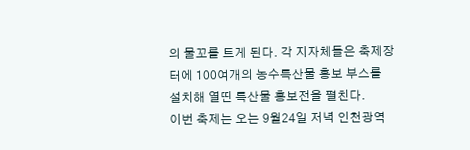의 물꼬를 트게 된다. 각 지자체들은 축제장터에 100여개의 농수특산물 홍보 부스를 설치해 열띤 특산물 홍보전을 펼친다.
이번 축제는 오는 9월24일 저녁 인천광역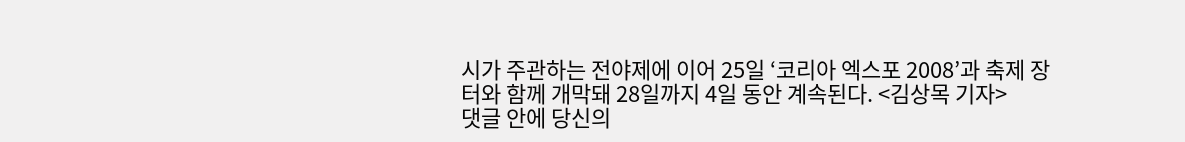시가 주관하는 전야제에 이어 25일 ‘코리아 엑스포 2008’과 축제 장터와 함께 개막돼 28일까지 4일 동안 계속된다. <김상목 기자>
댓글 안에 당신의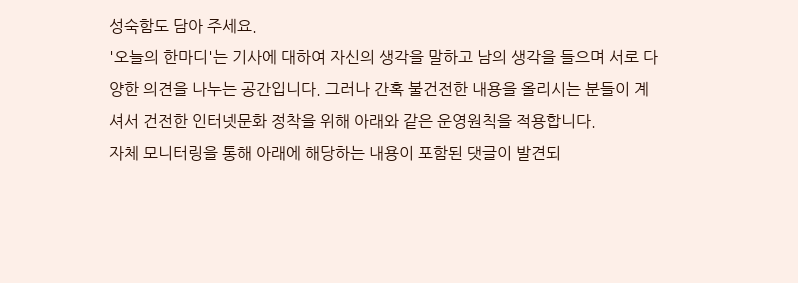성숙함도 담아 주세요.
'오늘의 한마디'는 기사에 대하여 자신의 생각을 말하고 남의 생각을 들으며 서로 다양한 의견을 나누는 공간입니다. 그러나 간혹 불건전한 내용을 올리시는 분들이 계셔서 건전한 인터넷문화 정착을 위해 아래와 같은 운영원칙을 적용합니다.
자체 모니터링을 통해 아래에 해당하는 내용이 포함된 댓글이 발견되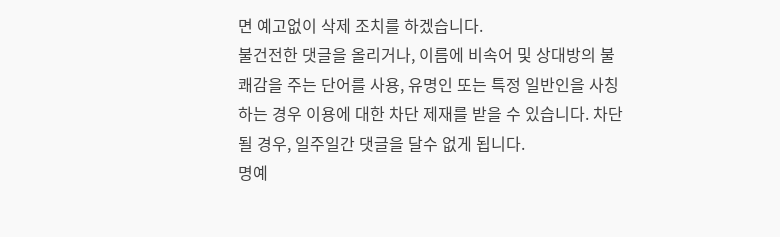면 예고없이 삭제 조치를 하겠습니다.
불건전한 댓글을 올리거나, 이름에 비속어 및 상대방의 불쾌감을 주는 단어를 사용, 유명인 또는 특정 일반인을 사칭하는 경우 이용에 대한 차단 제재를 받을 수 있습니다. 차단될 경우, 일주일간 댓글을 달수 없게 됩니다.
명예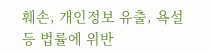훼손, 개인정보 유출, 욕설 등 법률에 위반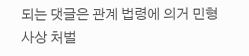되는 댓글은 관계 법령에 의거 민형사상 처벌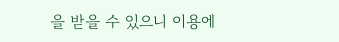을 받을 수 있으니 이용에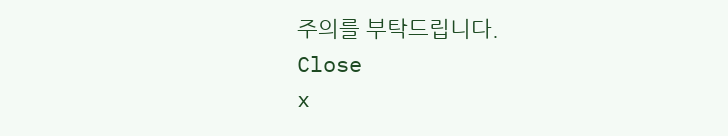주의를 부탁드립니다.
Close
x